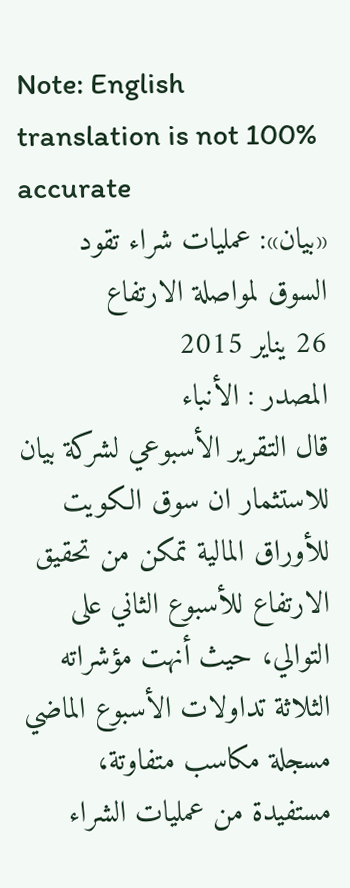Note: English translation is not 100% accurate
«بيان»: عمليات شراء تقود السوق لمواصلة الارتفاع
26 يناير 2015
المصدر : الأنباء
قال التقرير الأسبوعي لشركة بيان للاستثمار ان سوق الكويت للأوراق المالية تمكن من تحقيق الارتفاع للأسبوع الثاني على التوالي، حيث أنهت مؤشراته الثلاثة تداولات الأسبوع الماضي مسجلة مكاسب متفاوتة، مستفيدة من عمليات الشراء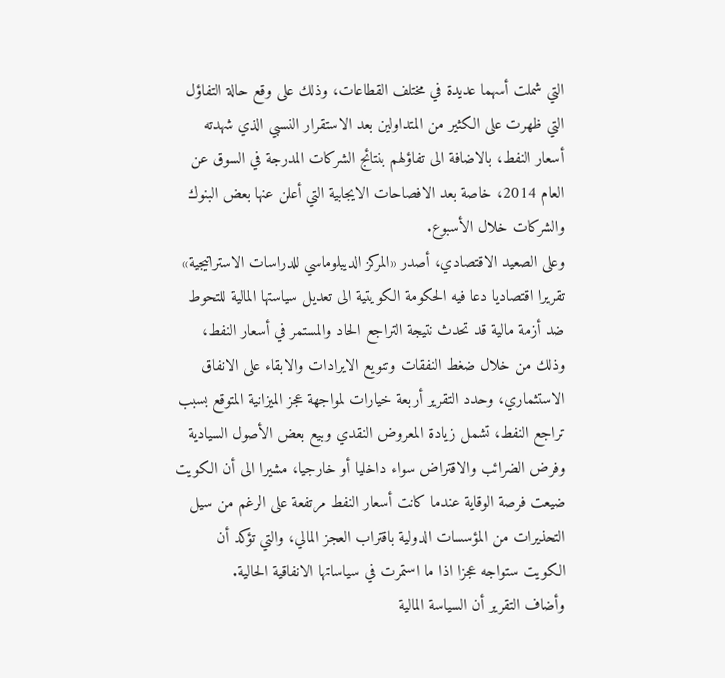التي شملت أسهما عديدة في مختلف القطاعات، وذلك على وقع حالة التفاؤل التي ظهرت على الكثير من المتداولين بعد الاستقرار النسبي الذي شهدته أسعار النفط، بالاضافة الى تفاؤلهم بنتائج الشركات المدرجة في السوق عن العام 2014، خاصة بعد الافصاحات الايجابية التي أعلن عنها بعض البنوك والشركات خلال الأسبوع.
وعلى الصعيد الاقتصادي، أصدر «المركز الديبلوماسي للدراسات الاستراتيجية» تقريرا اقتصاديا دعا فيه الحكومة الكويتية الى تعديل سياستها المالية للتحوط ضد أزمة مالية قد تحدث نتيجة التراجع الحاد والمستمر في أسعار النفط، وذلك من خلال ضغط النفقات وتنويع الايرادات والابقاء على الانفاق الاستثماري، وحدد التقرير أربعة خيارات لمواجهة عجز الميزانية المتوقع بسبب تراجع النفط، تشمل زيادة المعروض النقدي وبيع بعض الأصول السيادية وفرض الضرائب والاقتراض سواء داخليا أو خارجيا، مشيرا الى أن الكويت ضيعت فرصة الوقاية عندما كانت أسعار النفط مرتفعة على الرغم من سيل التحذيرات من المؤسسات الدولية باقتراب العجز المالي، والتي تؤكد أن الكويت ستواجه عجزا اذا ما استمرت في سياساتها الانفاقية الحالية.
وأضاف التقرير أن السياسة المالية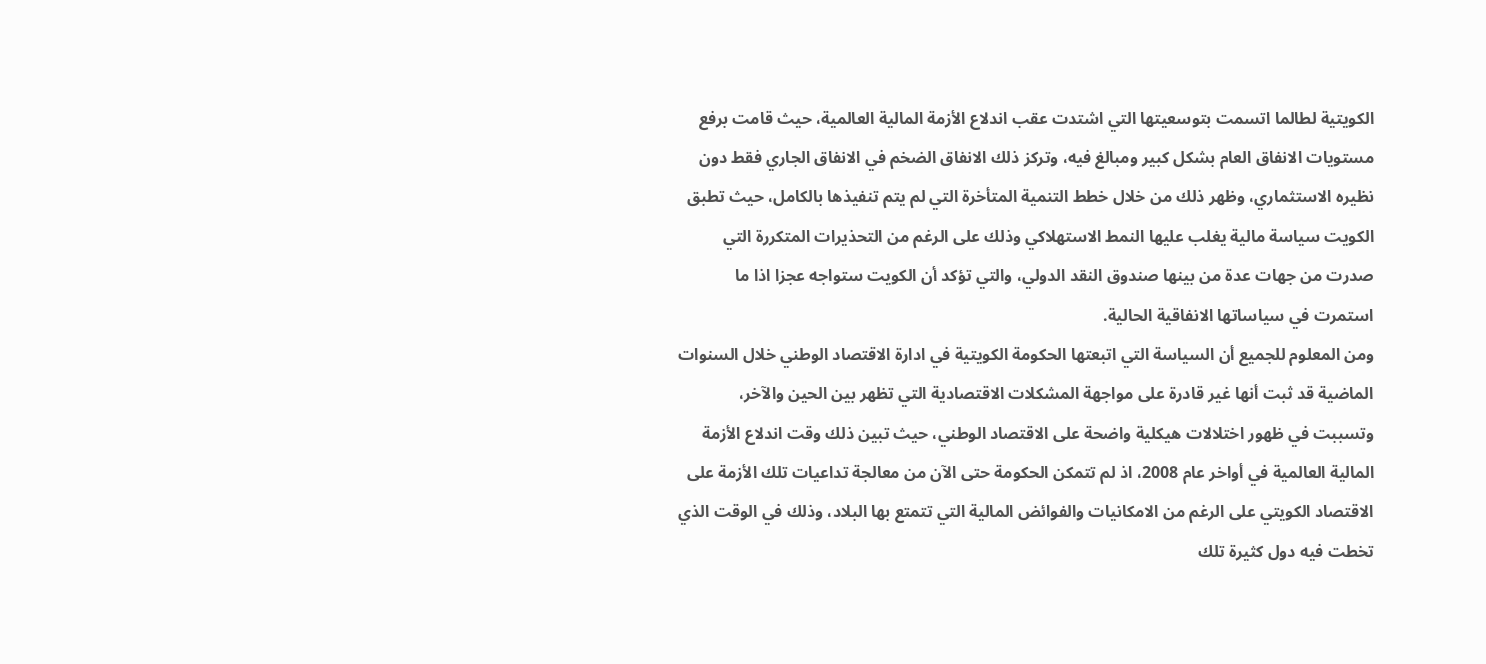الكويتية لطالما اتسمت بتوسعيتها التي اشتدت عقب اندلاع الأزمة المالية العالمية، حيث قامت برفع مستويات الانفاق العام بشكل كبير ومبالغ فيه، وتركز ذلك الانفاق الضخم في الانفاق الجاري فقط دون نظيره الاستثماري، وظهر ذلك من خلال خطط التنمية المتأخرة التي لم يتم تنفيذها بالكامل، حيث تطبق الكويت سياسة مالية يغلب عليها النمط الاستهلاكي وذلك على الرغم من التحذيرات المتكررة التي صدرت من جهات عدة من بينها صندوق النقد الدولي، والتي تؤكد أن الكويت ستواجه عجزا اذا ما استمرت في سياساتها الانفاقية الحالية.
ومن المعلوم للجميع أن السياسة التي اتبعتها الحكومة الكويتية في ادارة الاقتصاد الوطني خلال السنوات الماضية قد ثبت أنها غير قادرة على مواجهة المشكلات الاقتصادية التي تظهر بين الحين والآخر، وتسببت في ظهور اختلالات هيكلية واضحة على الاقتصاد الوطني، حيث تبين ذلك وقت اندلاع الأزمة المالية العالمية في أواخر عام 2008، اذ لم تتمكن الحكومة حتى الآن من معالجة تداعيات تلك الأزمة على الاقتصاد الكويتي على الرغم من الامكانيات والفوائض المالية التي تتمتع بها البلاد، وذلك في الوقت الذي تخطت فيه دول كثيرة تلك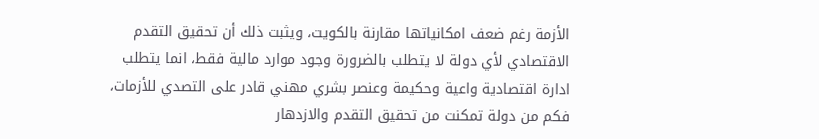الأزمة رغم ضعف امكانياتها مقارنة بالكويت، ويثبت ذلك أن تحقيق التقدم الاقتصادي لأي دولة لا يتطلب بالضرورة وجود موارد مالية فقط، انما يتطلب ادارة اقتصادية واعية وحكيمة وعنصر بشري مهني قادر على التصدي للأزمات، فكم من دولة تمكنت من تحقيق التقدم والازدهار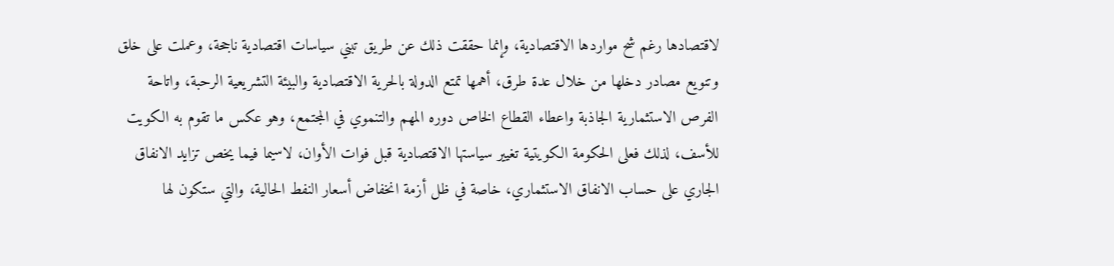لاقتصادها رغم شح مواردها الاقتصادية، وإنما حققت ذلك عن طريق تبني سياسات اقتصادية ناجحة، وعملت على خلق وتنويع مصادر دخلها من خلال عدة طرق، أهمها تمتع الدولة بالحرية الاقتصادية والبيئة التشريعية الرحبة، واتاحة الفرص الاستثمارية الجاذبة واعطاء القطاع الخاص دوره المهم والتنموي في المجتمع، وهو عكس ما تقوم به الكويت للأسف، لذلك فعلى الحكومة الكويتية تغيير سياستها الاقتصادية قبل فوات الأوان، لاسيما فيما يخص تزايد الانفاق الجاري على حساب الانفاق الاستثماري، خاصة في ظل أزمة انخفاض أسعار النفط الحالية، والتي ستكون لها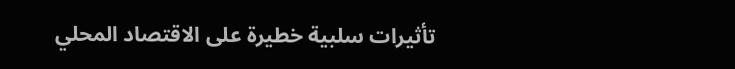تأثيرات سلبية خطيرة على الاقتصاد المحلي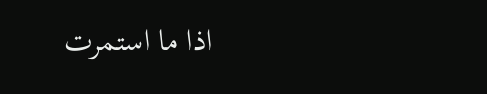اذا ما استمرت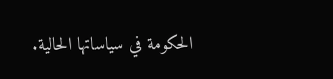الحكومة في سياساتها الحالية.